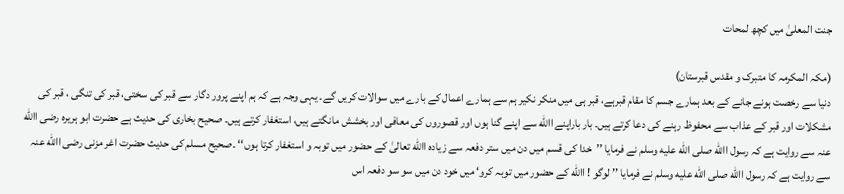جنت المعلیٰ میں کچھ لمحات

(مکہ المکرمہ کا متبرک و مقدس قبرستان)
دنیا سے رخصت ہونے جانے کے بعد ہمارے جسم کا مقام قبرہے، قبر ہی میں منکر نکیر ہم سے ہمارے اعمال کے بارے میں سوالات کریں گے۔ یہی وجہ ہے کہ ہم اپنے پرور دگار سے قبر کی سختی، قبر کی تنگی ، قبر کی مشکلات اور قبر کے عذاب سے محفوظ رہنے کی دعا کرتے ہیں۔ بار باراپنے االله سے اپنے گنا ہوں اور قصوروں کی معافی اور بخشش مانگتے ہیں، استغفار کرتے ہیں۔ صحیح بخاری کی حدیث ہے حضرت ابو ہریرہ رضی االله عنہ سے روایت ہے کہ رسول االله صلى الله عليه وسلم نے فرمایا ’’خدا کی قسم میں دن میں ستر دفعہ سے زیادہ االله تعالیٰ کے حضور میں توبہ و استغفار کرتا ہوں‘‘ ۔صحیح مسلم کی حدیث حضرت اغر مزنی رضی االله عنہ سے روایت ہے کہ رسول االله صلى الله عليه وسلم نے فرمایا ’’ لوگو ! االله کے حضور میں توبہ کرو‘ میں خود دن میں سو سو دفعہ اس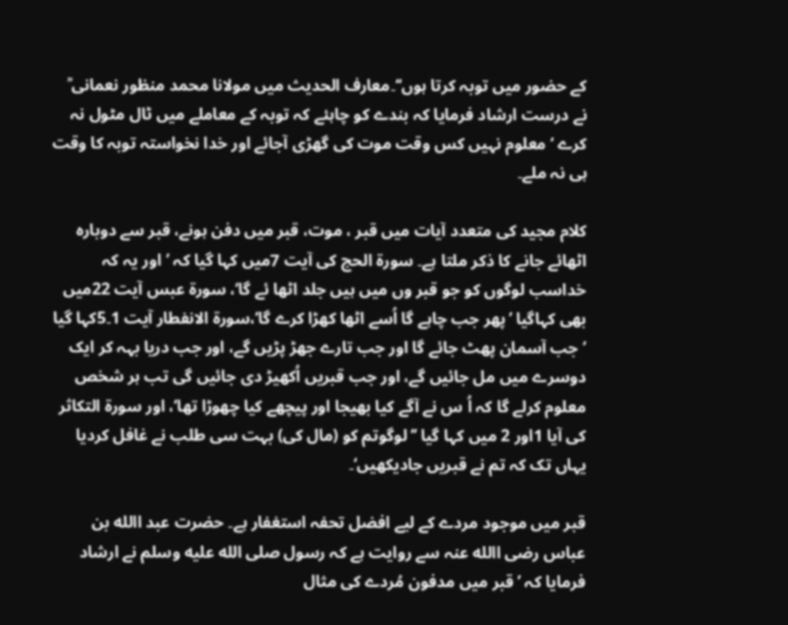کے حضور میں توبہ کرتا ہوں‘‘۔معارف الحدیث میں مولانا محمد منظور نعمانی ؒ نے درست ارشاد فرمایا کہ بندے کو چاہئے کہ توبہ کے معاملے میں ٹال مٹول نہ کرے ‘ معلوم نہیں کس وقت موت کی گھڑی آجائے اور خدا نخواستہ توبہ کا وقت ہی نہ ملے۔

کلام مجید کی متعدد آیات میں قبر ، موت، قبر میں دفن ہونے، قبر سے دوبارہ اٹھائے جانے کا ذکر ملتا ہے۔ سورۃ الحج کی آیت 7میں کہا گیا کہ ’اور یہ کہ خداسب لوگوں کو جو قبر وں میں ہیں جلد اٹھا ئے گا‘، سورۃ عبس آیت 22میں بھی کہاگیا ’پھر جب چاہے گا اُسے اٹھا کھڑا کرے گا‘،سورۃ الانفطار آیت 1۔5کہا گیا ’ جب آسمان پھٹ جائے گا اور جب تارے جھڑ پڑیں گے، اور جب دریا بہہ کر ایک دوسرے میں مل جائیں گے، اور جب قبریں اُکھیڑ دی جائیں گی تب ہر شخص معلوم کرلے گا کہ اُ س نے آگے کیا بھیجا اور پیچھے کیا چھوڑا تھا‘، اور سورۃ التکاثر کی آیا 1اور 2 میں کہا گیا ’’لوگوتم کو (مال کی) بہت سی طلب نے غافل کردیا یہاں تک کہ تم نے قبریں جادیکھیں‘۔

قبر میں موجود مردے کے لیے افضل تحفہ استغفار ہے۔ حضرت عبد االله بن عباس رضی االله عنہ سے روایت ہے کہ رسول صلى الله عليه وسلم نے ارشاد فرمایا کہ ’قبر میں مدفون مُردے کی مثال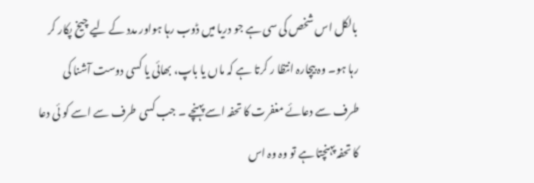بالکل اس شخص کی سی ہے جو دریا میں ڈوب رہا ہواور مدد کے لیے چیخ پکار کر رہا ہو۔ وہ بیچارہ انتظا ر کرتا ہے کہ ماں یا باپ، بھائی یا کسی دوست آشنا کی طرف سے دعائے مغفرت کا تحفہ اسے پہنچے ۔ جب کسی طرف سے اسے کو ئی دعا کا تحفہ پہنچتا ہے تو وہ وہ اس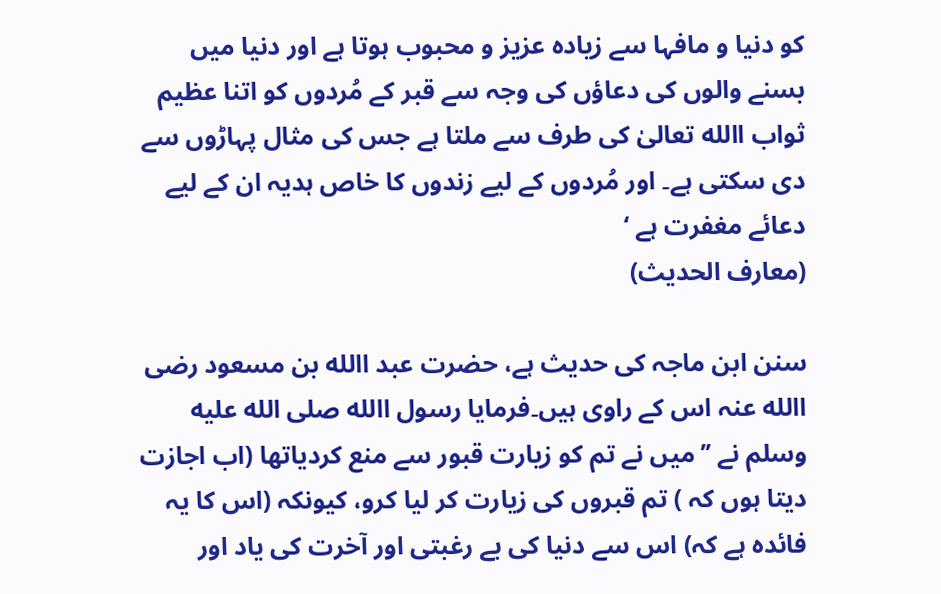کو دنیا و مافہا سے زیادہ عزیز و محبوب ہوتا ہے اور دنیا میں بسنے والوں کی دعاؤں کی وجہ سے قبر کے مُردوں کو اتنا عظیم ثواب االله تعالیٰ کی طرف سے ملتا ہے جس کی مثال پہاڑوں سے دی سکتی ہے۔ اور مُردوں کے لیے زندوں کا خاص ہدیہ ان کے لیے دعائے مغفرت ہے ‘
(معارف الحدیث)

سنن ابن ماجہ کی حدیث ہے، حضرت عبد االله بن مسعود رضی االله عنہ اس کے راوی ہیں۔فرمایا رسول االله صلى الله عليه وسلم نے ’’میں نے تم کو زیارت قبور سے منع کردیاتھا (اب اجازت دیتا ہوں کہ ) تم قبروں کی زیارت کر لیا کرو، کیونکہ (اس کا یہ فائدہ ہے کہ) اس سے دنیا کی بے رغبتی اور آخرت کی یاد اور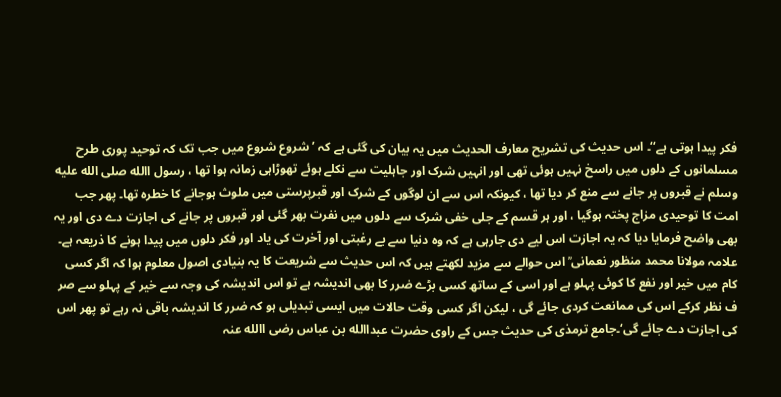فکر پیدا ہوتی ہے‘‘۔ اس حدیث کی تشریح معارف الحدیث میں یہ بیان کی گئی ہے کہ ’شروع شروع میں جب تک کہ توحید پوری طرح مسلمانوں کے دلوں میں راسخ نہیں ہوئی تھی اور انہیں شرک اور جاہلیت سے نکلے ہوئے تھوڑاہی زمانہ ہوا تھا ، رسول االله صلى الله عليه وسلم نے قبروں پر جانے سے منع کر دیا تھا ، کیونکہ اس سے ان لوگوں کے شرک اور قبرپرستی میں ملوث ہوجانے کا خطرہ تھا۔ پھر جب امت کا توحیدی مزاج پختہ ہوگیا ، اور ہر قسم کے جلی خفی شرک سے دلوں میں نفرت بھر گئی اور قبروں پر جانے کی اجازت دے دی اور یہ بھی واضح فرمایا دیا کہ یہ اجازت اس لیے دی جارہی ہے کہ وہ دنیا سے بے رغبتی اور آخرت کی یاد اور فکر دلوں میں پیدا ہونے کا ذریعہ ہے۔ علامہ مولانا محمد منظور نعمانی ؒ اس حوالے سے مزید لکھتے ہیں کہ اس حدیث سے شریعت کا یہ بنیادی اصول معلوم ہوا کہ اگر کسی کام میں خیر اور نفع کا کوئی پہلو ہے اور اسی کے ساتھ کسی بڑے ضرر کا بھی اندیشہ ہے تو اس اندیشہ کی وجہ سے خیر کے پہلو سے صر ف نظر کرکے اس کی ممانعت کردی جائے گی ، لیکن اگر کسی وقت حالات میں ایسی تبدیلی ہو کہ ضرر کا اندیشہ باقی نہ رہے تو پھر اس کی اجازت دے جائے گی‘۔جامع ترمذی کی حدیث جس کے راوی حضرت عبداالله بن عباس رضی االله عنہ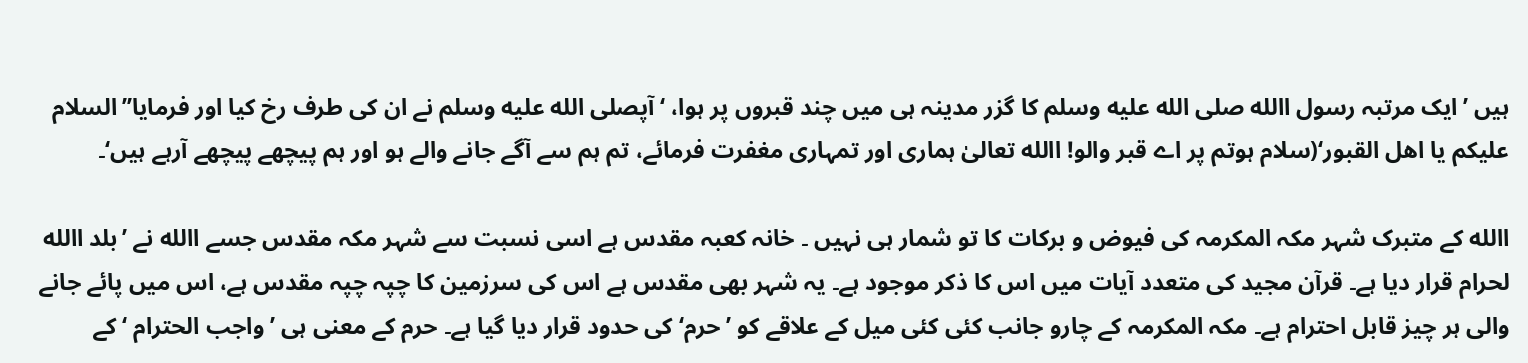ہیں ’ایک مرتبہ رسول االله صلى الله عليه وسلم کا گزر مدینہ ہی میں چند قبروں پر ہوا، ‘آپصلى الله عليه وسلم نے ان کی طرف رخ کیا اور فرمایا’’السلام علیکم یا اھل القبور‘(سلام ہوتم پر اے قبر والو! االله تعالیٰ ہماری اور تمہاری مغفرت فرمائے، تم ہم سے آگے جانے والے ہو اور ہم پیچھے پیچھے آرہے ہیں‘۔

االله کے متبرک شہر مکہ المکرمہ کی فیوض و برکات کا تو شمار ہی نہیں ۔ خانہ کعبہ مقدس ہے اسی نسبت سے شہر مکہ مقدس جسے االله نے ’بلد االله لحرام قرار دیا ہے۔ قرآن مجید کی متعدد آیات میں اس کا ذکر موجود ہے۔ یہ شہر بھی مقدس ہے اس کی سرزمین کا چپہ چپہ مقدس ہے، اس میں پائے جانے والی ہر چیز قابل احترام ہے۔ مکہ المکرمہ کے چارو جانب کئی کئی میل کے علاقے کو ’حرم‘ کی حدود قرار دیا گیا ہے۔ حرم کے معنی ہی ’واجب الحترام ‘ کے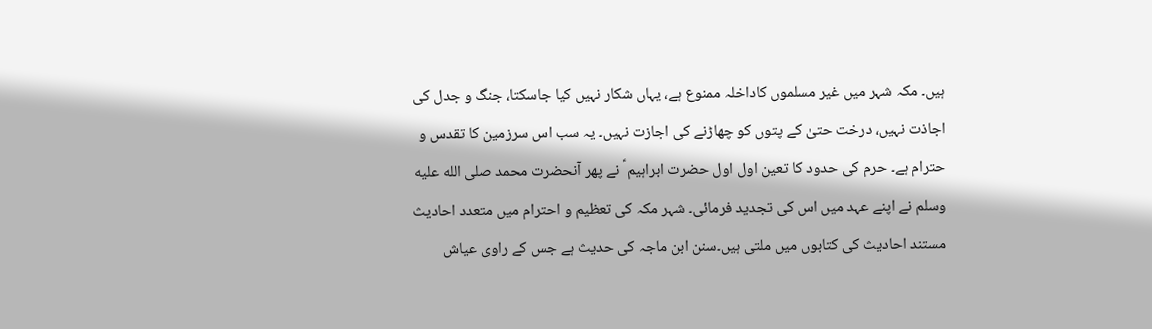ہیں۔ مکہ شہر میں غیر مسلموں کاداخلہ ممنوع ہے، یہاں شکار نہیں کیا جاسکتا، جنگ و جدل کی اجاذت نہیں، درخت حتیٰ کے پتوں کو چھاڑنے کی اجازت نہیں۔ یہ سب اس سرزمین کا تقدس و حترام ہے۔ حرم کی حدود کا تعین اول اول حضرت ابراہیم ؑ نے پھر آنحضرت محمد صلى الله عليه وسلم نے اپنے عہد میں اس کی تجدید فرمائی۔ شہر مکہ کی تعظیم و احترام میں متعدد احادیث مستند احادیث کی کتابوں میں ملتی ہیں۔سنن ابن ماجہ کی حدیث ہے جس کے راوی عیاش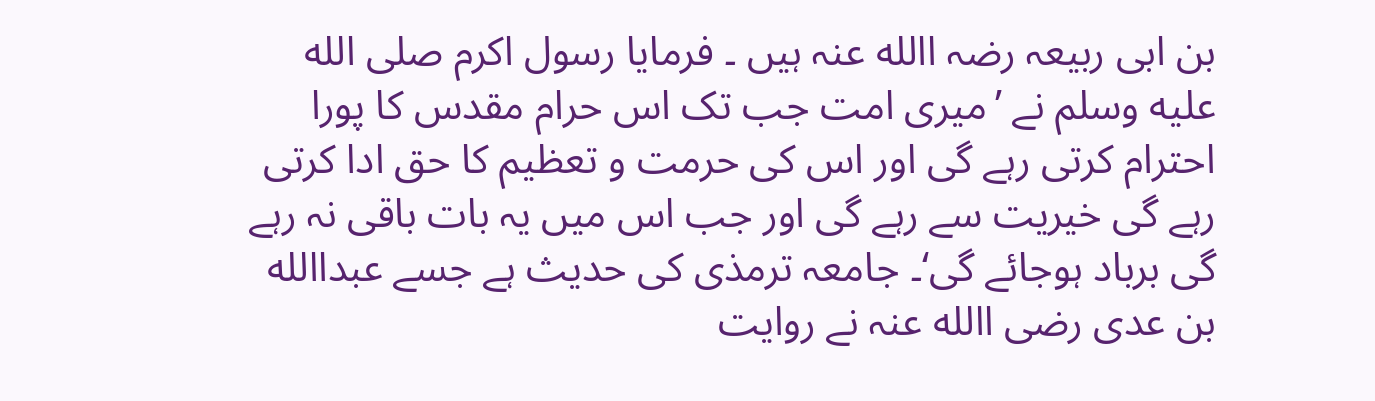بن ابی ربیعہ رضہ االله عنہ ہیں ۔ فرمایا رسول اکرم صلى الله عليه وسلم نے ’میری امت جب تک اس حرام مقدس کا پورا احترام کرتی رہے گی اور اس کی حرمت و تعظیم کا حق ادا کرتی رہے گی خیریت سے رہے گی اور جب اس میں یہ بات باقی نہ رہے گی برباد ہوجائے گی‘۔ جامعہ ترمذی کی حدیث ہے جسے عبداالله بن عدی رضی االله عنہ نے روایت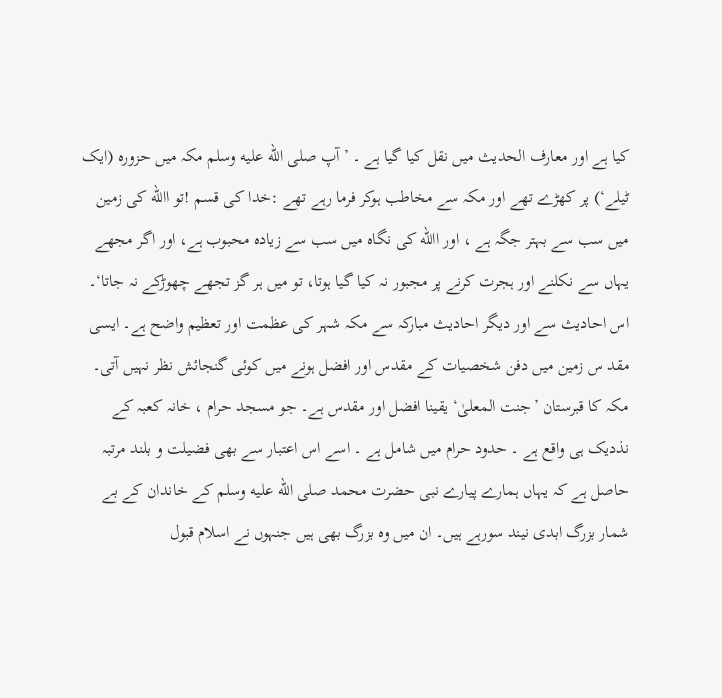کیا ہے اور معارف الحدیث میں نقل کیا گیا ہے ۔ ’آپ صلى الله عليه وسلم مکہ میں حزورہ (ایک ٹیلے‘) پر کھڑے تھے اور مکہ سے مخاطب ہوکر فرما رہے تھے :خدا کی قسم !تو االله کی زمین میں سب سے بہتر جگہ ہے ، اور االله کی نگاہ میں سب سے زیادہ محبوب ہے، اور اگر مجھے یہاں سے نکلنے اور ہجرت کرنے پر مجبور نہ کیا گیا ہوتا، تو میں ہر گز تجھے چھوڑکے نہ جاتا‘۔ اس احادیث سے اور دیگر احادیث مبارکہ سے مکہ شہر کی عظمت اور تعظیم واضح ہے۔ ایسی مقد س زمین میں دفن شخصیات کے مقدس اور افضل ہونے میں کوئی گنجائش نظر نہیں آتی۔ مکہ کا قبرستان ’جنت المعلیٰ‘ یقینا افضل اور مقدس ہے۔ جو مسجد حرام ، خانہ کعبہ کے نذدیک ہی واقع ہے ۔ حدود حرام میں شامل ہے ۔ اسے اس اعتبار سے بھی فضیلت و بلند مرتبہ حاصل ہے کہ یہاں ہمارے پیارے نبی حضرت محمد صلى الله عليه وسلم کے خاندان کے بے شمار بزرگ ابدی نیند سورہے ہیں۔ ان میں وہ بزرگ بھی ہیں جنہوں نے اسلام قبول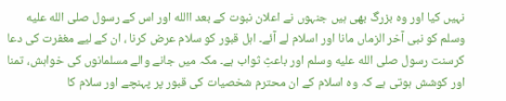نہیں کیا اور وہ بزرگ بھی ہیں جنہوں نے اعلان نبوت کے بعد االله اور اس کے رسول صلى الله عليه وسلم کو نبی آخر الزماں مانا اور اسلام لے آئے۔ اہل قبور کو سلام عرض کرنا ، ان کے لیے مغفرت کی دعا کرسنت رسول صلى الله عليه وسلم اور باعثِ ثواب ہے۔ مکہ میں جانے والے مسلمانوں کی خواہش، تمنا اور کوشش ہوتی ہے کہ وہ اسلام کے ان محترم شخصیات کی قبور پر پہنچے اور سلام کا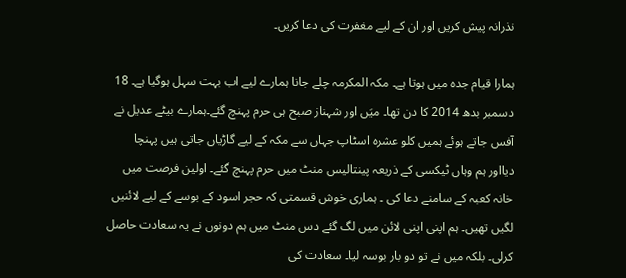نذرانہ پیش کریں اور ان کے لیے مغفرت کی دعا کریں۔

ہمارا قیام جدہ میں ہوتا ہے۔ مکہ المکرمہ چلے جانا ہمارے لیے اب بہت سہل ہوگیا ہے۔ 18 دسمبر بدھ 2014 کا دن تھا۔ میَں اور شہناز صبح ہی حرم پہنچ گئے۔ہمارے بیٹے عدیل نے آفس جاتے ہوئے ہمیں کلو عشرہ اسٹاپ جہاں سے مکہ کے لیے گاڑیاں جاتی ہیں پہنچا دیااور ہم وہاں ٹیکسی کے ذریعہ پینتالیس منٹ میں حرم پہنچ گئے۔ اولین فرصت میں خانہ کعبہ کے سامنے دعا کی ۔ ہماری خوش قسمتی کہ حجر اسود کے بوسے کے لیے لائنیں لگیں تھیں۔ ہم اپنی اپنی لائن میں لگ گئے دس منٹ میں ہم دونوں نے یہ سعادت حاصل کرلی۔ بلکہ میں نے تو دو بار بوسہ لیا۔ سعادت کی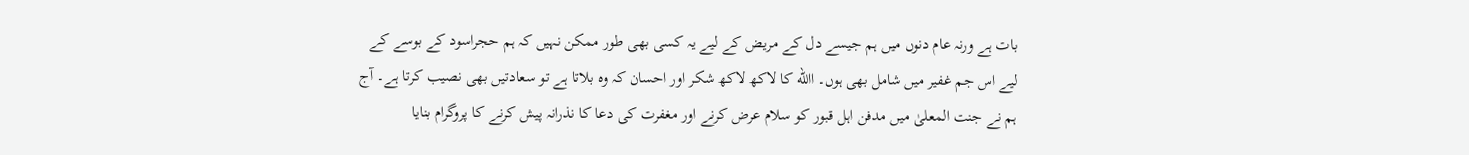بات ہے ورنہ عام دنوں میں ہم جیسے دل کے مریض کے لیے یہ کسی بھی طور ممکن نہیں کہ ہم حجراسود کے بوسے کے لیے اس جم غفیر میں شامل بھی ہوں۔ االله کا لاکھ لاکھ شکر اور احسان کہ وہ بلاتا ہے تو سعادتیں بھی نصیب کرتا ہے۔ آج ہم نے جنت المعلیٰ میں مدفن اہل قبور کو سلام عرض کرنے اور مغفرت کی دعا کا نذرانہ پیش کرنے کا پروگرام بنایا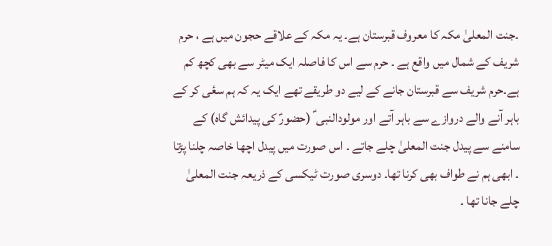۔جنت المعلیٰ مکہ کا معروف قبرستان ہے۔ یہ مکہ کے علاقے حجون میں ہے ، حرم شریف کے شمال میں واقع ہے ۔ حرم سے اس کا فاصلہ ایک میٹر سے بھی کچھ کم ہے۔حرم شریف سے قبرستان جانے کے لیے دو طریقے تھے ایک یہ کہ ہم سعٔی کر کے باہر آنے والے دروازے سے باہر آتے اور مولودالنبی ؑ (حضورؑ کی پیدائش گاہ) کے سامنے سے پیدل جنت المعلیٰ چلے جاتے ۔ اس صورت میں پیدل اچھا خاصہ چلنا پڑتا ۔ ابھی ہم نے طواف بھی کرنا تھا۔ دوسری صورت ٹیکسی کے ذریعہ جنت المعلیٰ چلے جانا تھا ۔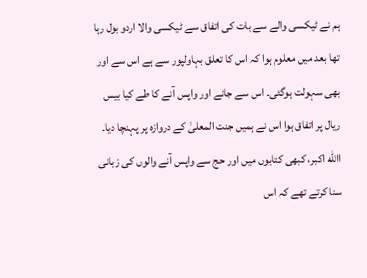ہم نے ٹیکسی والے سے بات کی اتفاق سے ٹیکسی والا اردو بول رہا تھا بعد میں معلوم ہوا کہ اس کا تعلق بہاولپور سے ہے اس سے اور بھی سہولت ہوگئی۔ اس سے جانے اور واپس آنے کا طے کیا بیس ریال پر اتفاق ہوا اس نے ہمیں جنت المعلیٰ کے دروازہ پر پہنچا دیا۔ االله اکبر، کبھی کتابوں میں اور حج سے واپس آنے والوں کی زبانی سنا کرتے تھے کہ اس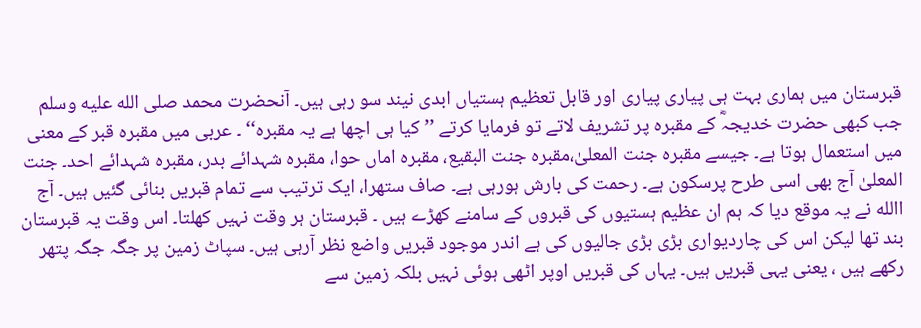قبرستان میں ہماری بہت ہی پیاری پیاری اور قابل تعظیم ہستیاں ابدی نیند سو رہی ہیں۔ آنحضرت محمد صلى الله عليه وسلم جب کبھی حضرت خدیجہؓ کے مقبرہ پر تشریف لاتے تو فرمایا کرتے ’’کیا ہی اچھا ہے یہ مقبرہ‘‘ ۔ عربی میں مقبرہ قبر کے معنی میں استعمال ہوتا ہے۔ جیسے مقبرہ جنت المعلیٰ،مقبرہ جنت البقیع، مقبرہ اماں حوا، مقبرہ شہدائے بدر، مقبرہ شہدائے احد۔ جنت المعلیٰ آج بھی اسی طرح پرسکون ہے۔ رحمت کی بارش ہورہی ہے۔ صاف ستھرا، ایک ترتیب سے تمام قبریں بنائی گئیں ہیں۔ آج االله نے یہ موقع دیا کہ ہم ان عظیم ہستیوں کی قبروں کے سامنے کھڑے ہیں ۔ قبرستان ہر وقت نہیں کھلتا۔ اس وقت یہ قبرستان بند تھا لیکن اس کی چاردیواری بڑی بڑی جالیوں کی ہے اندر موجود قبریں واضع نظر آرہی ہیں۔ سپاٹ زمین پر جگہ جگہ پتھر رکھے ہیں ، یعنی یہی قبریں ہیں۔ یہاں کی قبریں اوپر اٹھی ہوئی نہیں بلکہ زمین سے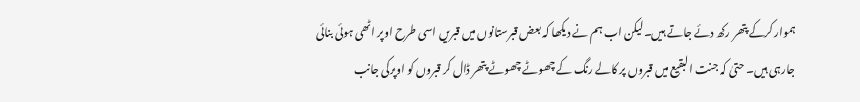ہموار کرکے پتھر رکھ دئے جاتے ہیں۔لیکن اب ہم نے دیکھا کہ بعض قبرستانوں میں قبریں اسی طرح اوپر اٹھی ہوئی بنائی جارہی ہیں۔ حتیٰ کہ جنت البقیع میں قبروں پر کالے رنگ کے چھوٹے چھوٹے پتھر ڈال کر قبروں کو اوپرکی جانب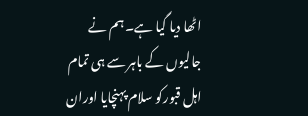اٹھا دیا گیا ہے۔ ہم نے جالیوں کے باہر سے ہی تمام اہل قبورکو سلام پہنچایا اوران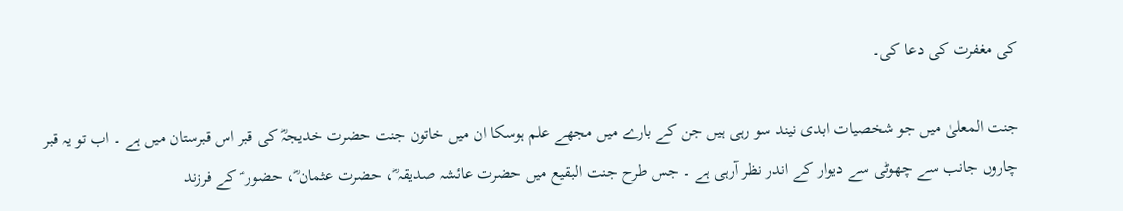کی مغفرت کی دعا کی۔

جنت المعلیٰ میں جو شخصیات ابدی نیند سو رہی ہیں جن کے بارے میں مجھے علم ہوسکا ان میں خاتون جنت حضرت خدیجہؓ کی قبر اس قبرستان میں ہے ۔ اب تو یہ قبر چاروں جانب سے چھوٹی سے دیوار کے اندر نظر آرہی ہے ۔ جس طرح جنت البقیع میں حضرت عائشہ صدیقہ ؓ، حضرت عثمان ؓ، حضور ؑ کے فرزند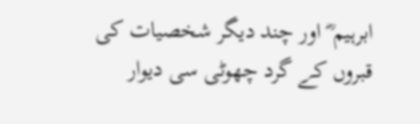ابرہیم ؓ اور چند دیگر شخصیات کی قبروں کے گرد چھوٹی سی دیوار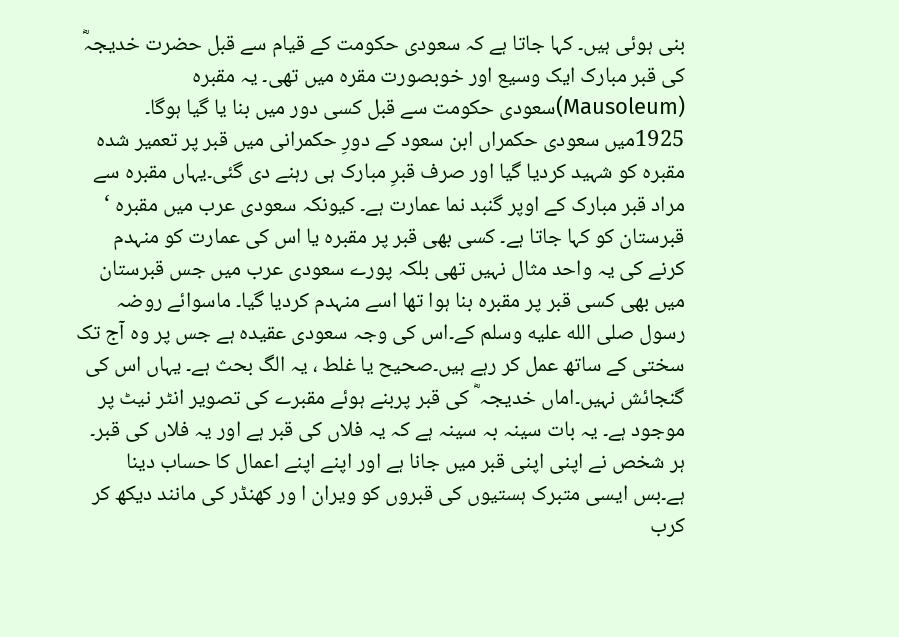بنی ہوئی ہیں۔ کہا جاتا ہے کہ سعودی حکومت کے قیام سے قبل حضرت خدیجہؓ کی قبر مبارک ایک وسیع اور خوبصورت مقرہ میں تھی۔ یہ مقبرہ (Mausoleum)سعودی حکومت سے قبل کسی دور میں بنا یا گیا ہوگا۔ 1925میں سعودی حکمراں ابن سعود کے دورِ حکمرانی میں قبر پر تعمیر شدہ مقبرہ کو شہید کردیا گیا اور صرف قبرِ مبارک ہی رہنے دی گئی۔یہاں مقبرہ سے مراد قبر مبارک کے اوپر گنبد نما عمارت ہے۔ کیونکہ سعودی عرب میں مقبرہ ‘ قبرستان کو کہا جاتا ہے۔ کسی بھی قبر پر مقبرہ یا اس کی عمارت کو منہدم کرنے کی یہ واحد مثال نہیں تھی بلکہ پورے سعودی عرب میں جس قبرستان میں بھی کسی قبر پر مقبرہ بنا ہوا تھا اسے منہدم کردیا گیا۔ ماسوائے روضہ رسول صلى الله عليه وسلم کے۔اس کی وجہ سعودی عقیدہ ہے جس پر وہ آج تک سختی کے ساتھ عمل کر رہے ہیں۔صحیح یا غلط ، یہ الگ بحث ہے۔ یہاں اس کی گنجائش نہیں۔اماں خدیجہ ؓ کی قبر پربنے ہوئے مقبرے کی تصویر انٹر نیٹ پر موجود ہے۔ یہ بات سینہ بہ سینہ ہے کہ یہ فلاں کی قبر ہے اور یہ فلاں کی قبر۔ ہر شخص نے اپنی اپنی قبر میں جانا ہے اور اپنے اپنے اعمال کا حساب دینا ہے۔بس ایسی متبرک ہستیوں کی قبروں کو ویران ا ور کھنڈر کی مانند دیکھ کر کرب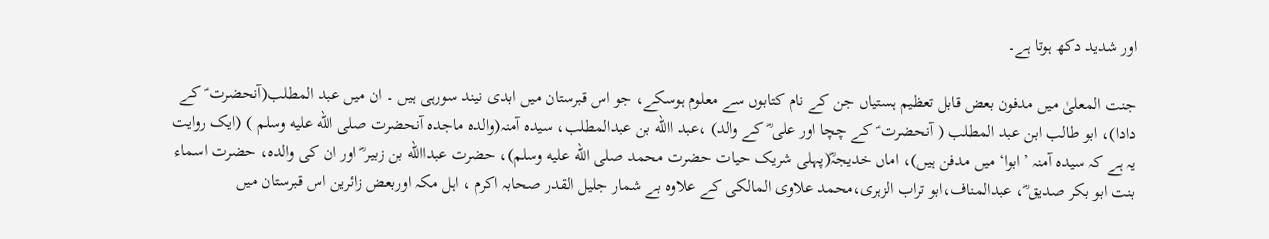اور شدید دکھ ہوتا ہے۔

جنت المعلیٰ میں مدفون بعض قابل تعظیم ہستیاں جن کے نام کتابوں سے معلوم ہوسکے، جو اس قبرستان میں ابدی نیند سورہی ہیں ۔ ان میں عبد المطلب(آنحضرت ؑ کے دادا)، ابو طالب ابن عبد المطلب ( آنحضرت ؑ کے چچا اور علی ؓ کے والد) ،عبد االله بن عبدالمطلب، سیدہ آمنہ(والدہ ماجدہ آنحضرت صلى الله عليه وسلم ) (ایک روایت یہ ہے کہ سیدہ آمنہ ’ابوا‘ میں مدفن ہیں)، اماں خدیجہؓ(پہلی شریک حیات حضرت محمد صلى الله عليه وسلم)، حضرت عبداالله بن زبیر ؓ اور ان کی والدہ، حضرت اسماء بنت ابو بکر صدیق ؓ، عبدالمناف،ابو تراب الزہری،محمد علاوی المالکی کے علاوہ بے شمار جلیل القدر صحابہ اکرم ، اہل مکہ اوربعض زائرین اس قبرستان میں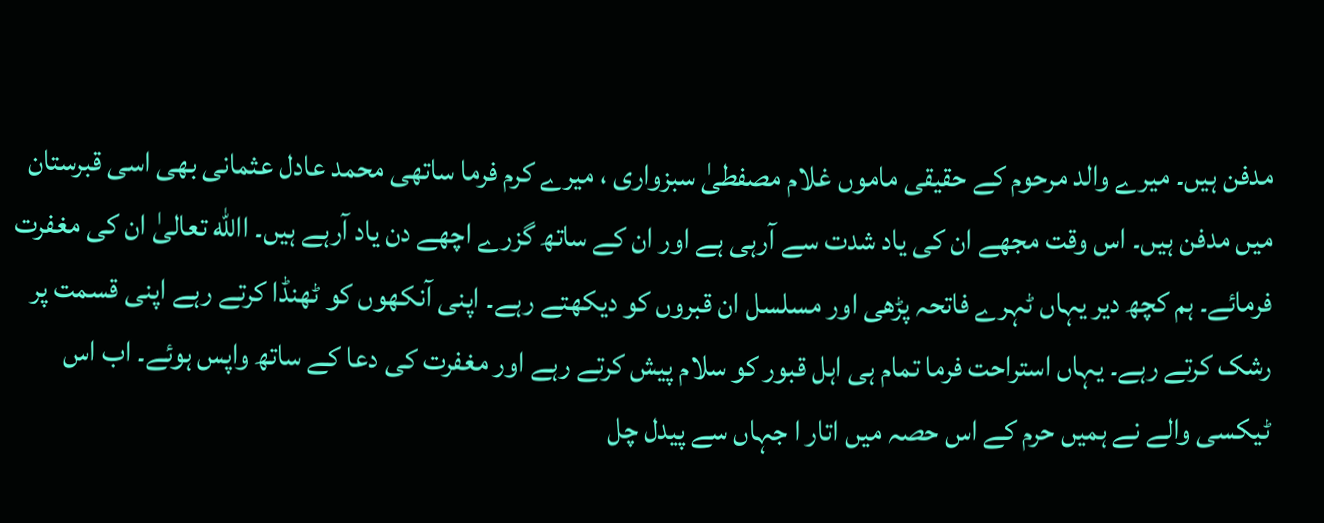مدفن ہیں۔ میرے والد مرحوم کے حقیقی ماموں غلام مصفطیٰ سبزواری ، میرے کرم فرما ساتھی محمد عادل عثمانی بھی اسی قبرستان میں مدفن ہیں۔ اس وقت مجھے ان کی یاد شدت سے آرہی ہے اور ان کے ساتھ گزرے اچھے دن یاد آرہے ہیں۔ االله تعالیٰ ان کی مغفرت فرمائے۔ ہم کچھ دیر یہاں ٹہرے فاتحہ پڑھی اور مسلسل ان قبروں کو دیکھتے رہے۔ اپنی آنکھوں کو ٹھنڈا کرتے رہے اپنی قسمت پر رشک کرتے رہے۔ یہاں استراحت فرما تمام ہی اہل قبور کو سلام پیش کرتے رہے اور مغفرت کی دعا کے ساتھ واپس ہوئے۔ اب اس ٹیکسی والے نے ہمیں حرم کے اس حصہ میں اتار ا جہاں سے پیدل چل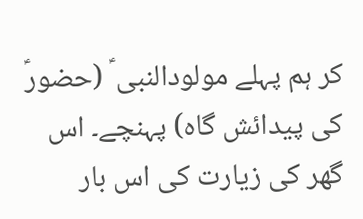کر ہم پہلے مولودالنبی ؑ (حضورؑ کی پیدائش گاہ) پہنچے۔ اس گھر کی زیارت کی اس بار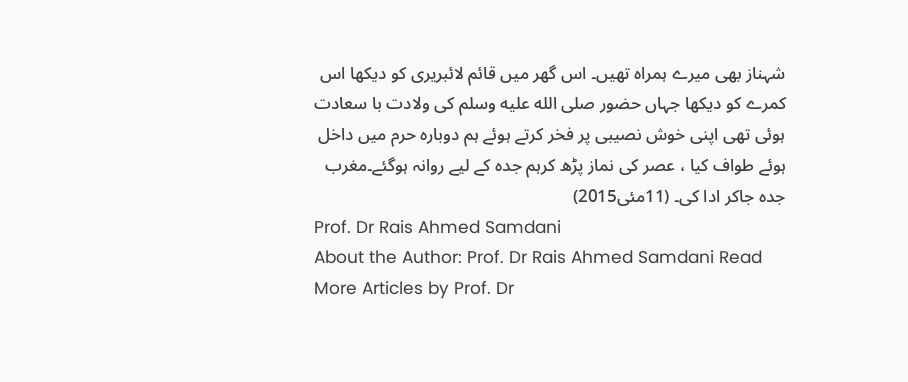شہناز بھی میرے ہمراہ تھیں۔ اس گھر میں قائم لائبریری کو دیکھا اس کمرے کو دیکھا جہاں حضور صلى الله عليه وسلم کی ولادت با سعادت ہوئی تھی اپنی خوش نصیبی پر فخر کرتے ہوئے ہم دوبارہ حرم میں داخل ہوئے طواف کیا ، عصر کی نماز پڑھ کرہم جدہ کے لیے روانہ ہوگئے۔مغرب جدہ جاکر ادا کی۔ (11مئی2015)
Prof. Dr Rais Ahmed Samdani
About the Author: Prof. Dr Rais Ahmed Samdani Read More Articles by Prof. Dr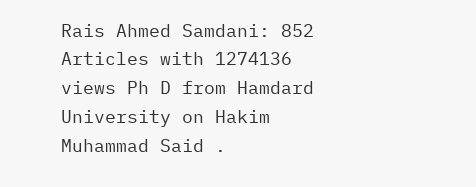Rais Ahmed Samdani: 852 Articles with 1274136 views Ph D from Hamdard University on Hakim Muhammad Said .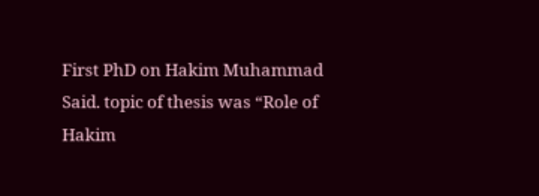First PhD on Hakim Muhammad Said. topic of thesis was “Role of Hakim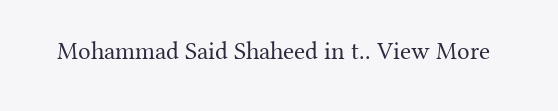Mohammad Said Shaheed in t.. View More